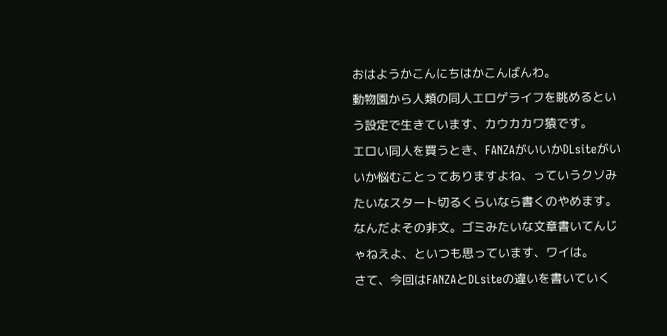おはようかこんにちはかこんばんわ。
動物園から人類の同人エロゲライフを眺めるという設定で生きています、カウカカワ猿です。
エロい同人を買うとき、FANZAがいいかDLsiteがいいか悩むことってありますよね、っていうクソみたいなスタート切るくらいなら書くのやめます。
なんだよその非文。ゴミみたいな文章書いてんじゃねえよ、といつも思っています、ワイは。
さて、今回はFANZAとDLsiteの違いを書いていく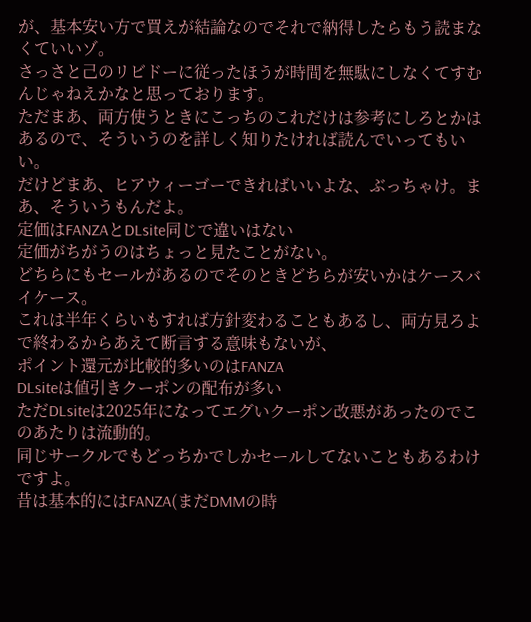が、基本安い方で買えが結論なのでそれで納得したらもう読まなくていいゾ。
さっさと己のリビドーに従ったほうが時間を無駄にしなくてすむんじゃねえかなと思っております。
ただまあ、両方使うときにこっちのこれだけは参考にしろとかはあるので、そういうのを詳しく知りたければ読んでいってもいい。
だけどまあ、ヒアウィーゴーできればいいよな、ぶっちゃけ。まあ、そういうもんだよ。
定価はFANZAとDLsite同じで違いはない
定価がちがうのはちょっと見たことがない。
どちらにもセールがあるのでそのときどちらが安いかはケースバイケース。
これは半年くらいもすれば方針変わることもあるし、両方見ろよで終わるからあえて断言する意味もないが、
ポイント還元が比較的多いのはFANZA
DLsiteは値引きクーポンの配布が多い
ただDLsiteは2025年になってエグいクーポン改悪があったのでこのあたりは流動的。
同じサークルでもどっちかでしかセールしてないこともあるわけですよ。
昔は基本的にはFANZA(まだDMMの時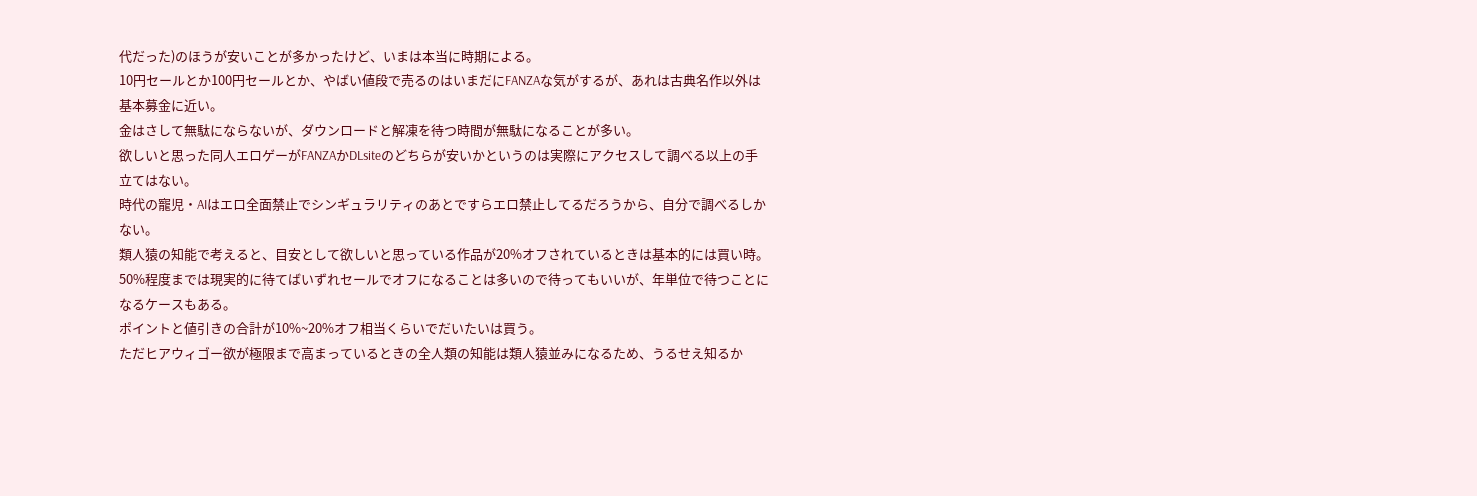代だった)のほうが安いことが多かったけど、いまは本当に時期による。
10円セールとか100円セールとか、やばい値段で売るのはいまだにFANZAな気がするが、あれは古典名作以外は基本募金に近い。
金はさして無駄にならないが、ダウンロードと解凍を待つ時間が無駄になることが多い。
欲しいと思った同人エロゲーがFANZAかDLsiteのどちらが安いかというのは実際にアクセスして調べる以上の手立てはない。
時代の寵児・AIはエロ全面禁止でシンギュラリティのあとですらエロ禁止してるだろうから、自分で調べるしかない。
類人猿の知能で考えると、目安として欲しいと思っている作品が20%オフされているときは基本的には買い時。
50%程度までは現実的に待てばいずれセールでオフになることは多いので待ってもいいが、年単位で待つことになるケースもある。
ポイントと値引きの合計が10%~20%オフ相当くらいでだいたいは買う。
ただヒアウィゴー欲が極限まで高まっているときの全人類の知能は類人猿並みになるため、うるせえ知るか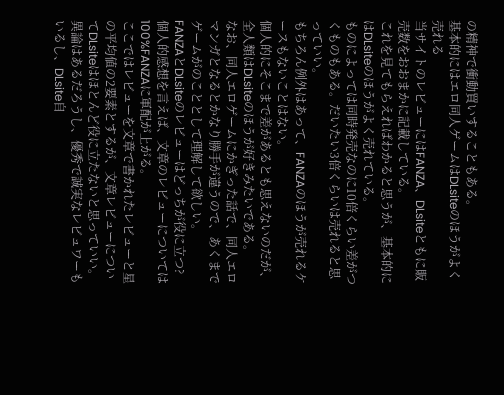の精神で衝動買いすることもある。
基本的にはエロ同人ゲームはDLsiteのほうがよく売れる
当サイトのレビューにはFANZA、DLsiteともに販売数をおおまかに記載している。
これを見てもらえればわかると思うが、基本的にはDLsiteのほうがよく売れている。
ものによっては同時発売なのに10倍くらい差がつくものもある。だいたい3倍くらいは売れると思っていい。
もちろん例外はあって、FANZAのほうが売れるケースもないことはない。
個人的にそこまで差があるとも思えないのだが、全人類はDLsiteのほうが好きみたいである。
なお、同人エロゲームにかぎった話で、同人エロマンガとなるとかなり勝手が違うので、あくまでゲームがのこととして理解して欲しい。
FANZAとDLsiteのレビューはどっちが役に立つ?
個人的感想を言えば、文章のレビューについては100%FANZAに軍配が上がる。
ここではレビューを文章で書かれたレビューと星の平均値の2要素とするが、文章レビューについてDLsiteはほとんど役に立たないと思っていい。
異論はあるだろうし、優秀で誠実なレビュワーもいるし、DLsite自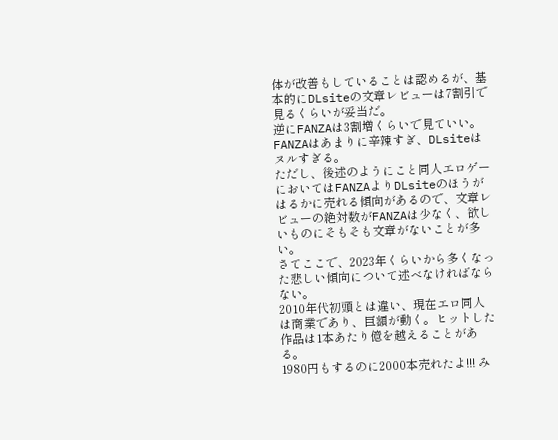体が改善もしていることは認めるが、基本的にDLsiteの文章レビューは7割引で見るくらいが妥当だ。
逆にFANZAは3割増くらいで見ていい。
FANZAはあまりに辛辣すぎ、DLsiteはヌルすぎる。
ただし、後述のようにこと同人エロゲーにおいてはFANZAよりDLsiteのほうがはるかに売れる傾向があるので、文章レビューの絶対数がFANZAは少なく、欲しいものにそもそも文章がないことが多い。
さてここで、2023年くらいから多くなった悲しい傾向について述べなければならない。
2010年代初頭とは違い、現在エロ同人は商業であり、巨額が動く。ヒットした作品は1本あたり億を越えることがある。
1980円もするのに2000本売れたよ!!! み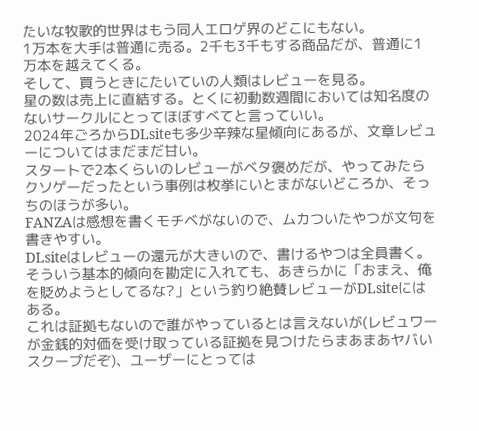たいな牧歌的世界はもう同人エロゲ界のどこにもない。
1万本を大手は普通に売る。2千も3千もする商品だが、普通に1万本を越えてくる。
そして、買うときにたいていの人類はレビューを見る。
星の数は売上に直結する。とくに初動数週間においては知名度のないサークルにとってほぼすべてと言っていい。
2024年ごろからDLsiteも多少辛辣な星傾向にあるが、文章レビューについてはまだまだ甘い。
スタートで2本くらいのレビューがベタ褒めだが、やってみたらクソゲーだったという事例は枚挙にいとまがないどころか、そっちのほうが多い。
FANZAは感想を書くモチベがないので、ムカついたやつが文句を書きやすい。
DLsiteはレビューの還元が大きいので、書けるやつは全員書く。
そういう基本的傾向を勘定に入れても、あきらかに「おまえ、俺を貶めようとしてるな?」という釣り絶賛レビューがDLsiteにはある。
これは証拠もないので誰がやっているとは言えないが(レビュワーが金銭的対価を受け取っている証拠を見つけたらまあまあヤバいスクープだぞ)、ユーザーにとっては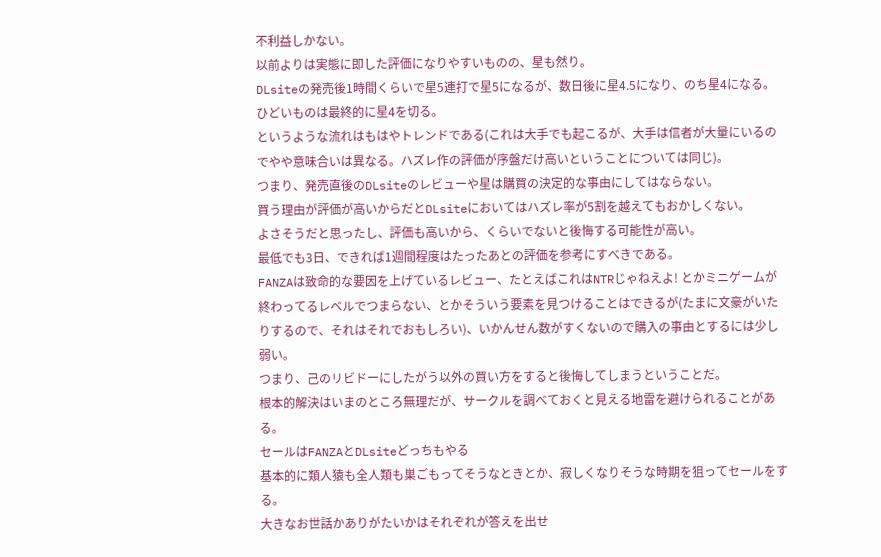不利益しかない。
以前よりは実態に即した評価になりやすいものの、星も然り。
DLsiteの発売後1時間くらいで星5連打で星5になるが、数日後に星4.5になり、のち星4になる。ひどいものは最終的に星4を切る。
というような流れはもはやトレンドである(これは大手でも起こるが、大手は信者が大量にいるのでやや意味合いは異なる。ハズレ作の評価が序盤だけ高いということについては同じ)。
つまり、発売直後のDLsiteのレビューや星は購買の決定的な事由にしてはならない。
買う理由が評価が高いからだとDLsiteにおいてはハズレ率が5割を越えてもおかしくない。
よさそうだと思ったし、評価も高いから、くらいでないと後悔する可能性が高い。
最低でも3日、できれば1週間程度はたったあとの評価を参考にすべきである。
FANZAは致命的な要因を上げているレビュー、たとえばこれはNTRじゃねえよ! とかミニゲームが終わってるレベルでつまらない、とかそういう要素を見つけることはできるが(たまに文豪がいたりするので、それはそれでおもしろい)、いかんせん数がすくないので購入の事由とするには少し弱い。
つまり、己のリビドーにしたがう以外の買い方をすると後悔してしまうということだ。
根本的解決はいまのところ無理だが、サークルを調べておくと見える地雷を避けられることがある。
セールはFANZAとDLsiteどっちもやる
基本的に類人猿も全人類も巣ごもってそうなときとか、寂しくなりそうな時期を狙ってセールをする。
大きなお世話かありがたいかはそれぞれが答えを出せ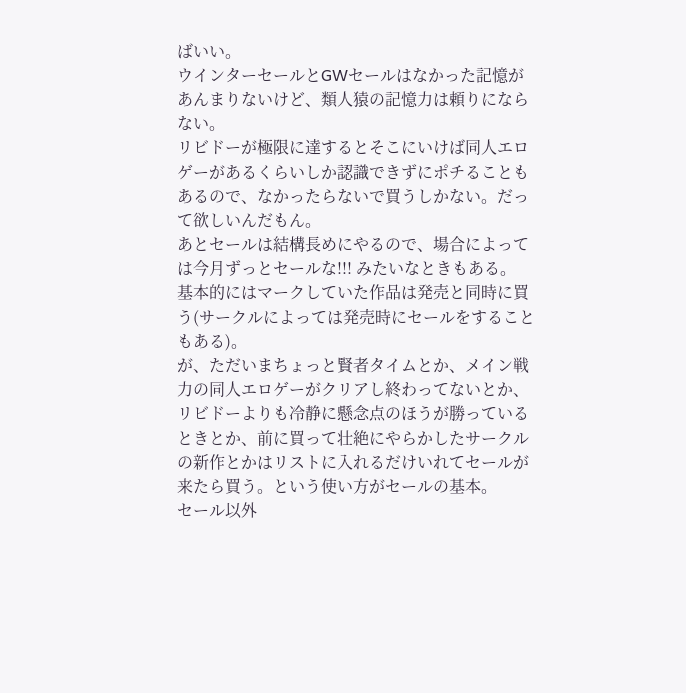ばいい。
ウインターセールとGWセールはなかった記憶があんまりないけど、類人猿の記憶力は頼りにならない。
リビドーが極限に達するとそこにいけば同人エロゲーがあるくらいしか認識できずにポチることもあるので、なかったらないで買うしかない。だって欲しいんだもん。
あとセールは結構長めにやるので、場合によっては今月ずっとセールな!!! みたいなときもある。
基本的にはマークしていた作品は発売と同時に買う(サークルによっては発売時にセールをすることもある)。
が、ただいまちょっと賢者タイムとか、メイン戦力の同人エロゲーがクリアし終わってないとか、リビドーよりも冷静に懸念点のほうが勝っているときとか、前に買って壮絶にやらかしたサークルの新作とかはリストに入れるだけいれてセールが来たら買う。という使い方がセールの基本。
セール以外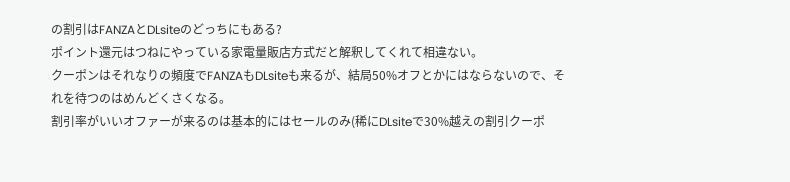の割引はFANZAとDLsiteのどっちにもある?
ポイント還元はつねにやっている家電量販店方式だと解釈してくれて相違ない。
クーポンはそれなりの頻度でFANZAもDLsiteも来るが、結局50%オフとかにはならないので、それを待つのはめんどくさくなる。
割引率がいいオファーが来るのは基本的にはセールのみ(稀にDLsiteで30%越えの割引クーポ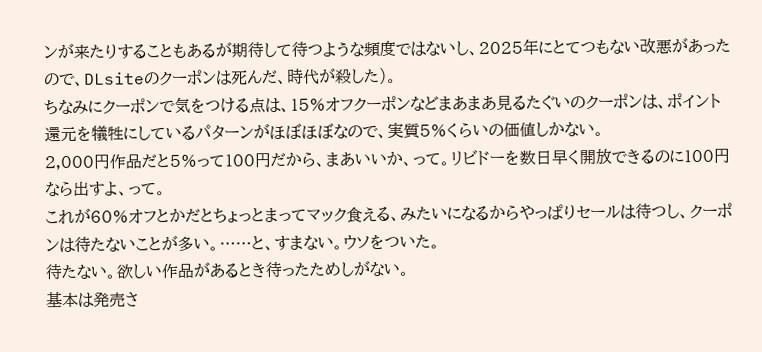ンが来たりすることもあるが期待して待つような頻度ではないし、2025年にとてつもない改悪があったので、DLsiteのクーポンは死んだ、時代が殺した)。
ちなみにクーポンで気をつける点は、15%オフクーポンなどまあまあ見るたぐいのクーポンは、ポイント還元を犠牲にしているパターンがほぼほぼなので、実質5%くらいの価値しかない。
2,000円作品だと5%って100円だから、まあいいか、って。リビドーを数日早く開放できるのに100円なら出すよ、って。
これが60%オフとかだとちょっとまってマック食える、みたいになるからやっぱりセールは待つし、クーポンは待たないことが多い。……と、すまない。ウソをついた。
待たない。欲しい作品があるとき待ったためしがない。
基本は発売さ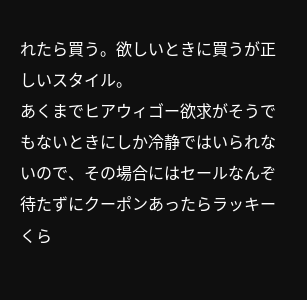れたら買う。欲しいときに買うが正しいスタイル。
あくまでヒアウィゴー欲求がそうでもないときにしか冷静ではいられないので、その場合にはセールなんぞ待たずにクーポンあったらラッキーくら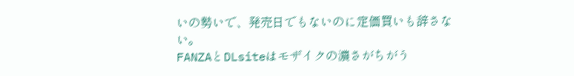いの勢いで、発売日でもないのに定価買いも辞さない。
FANZAとDLsiteはモザイクの濃さがちがう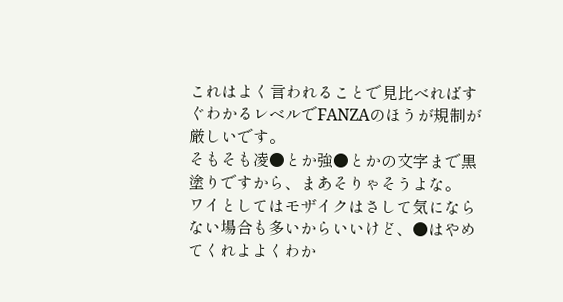これはよく言われることで見比べればすぐわかるレベルでFANZAのほうが規制が厳しいです。
そもそも凌●とか強●とかの文字まで黒塗りですから、まあそりゃそうよな。
ワイとしてはモザイクはさして気にならない場合も多いからいいけど、●はやめてくれよよくわか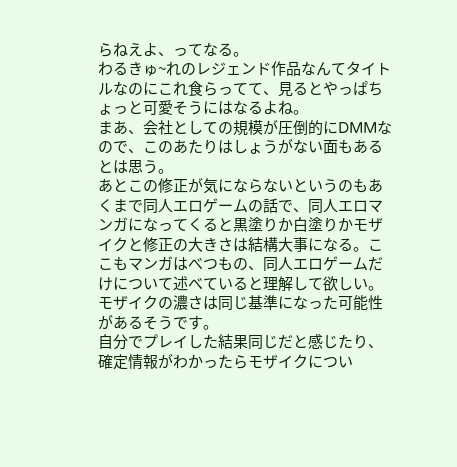らねえよ、ってなる。
わるきゅ~れのレジェンド作品なんてタイトルなのにこれ食らってて、見るとやっぱちょっと可愛そうにはなるよね。
まあ、会社としての規模が圧倒的にDMMなので、このあたりはしょうがない面もあるとは思う。
あとこの修正が気にならないというのもあくまで同人エロゲームの話で、同人エロマンガになってくると黒塗りか白塗りかモザイクと修正の大きさは結構大事になる。ここもマンガはべつもの、同人エロゲームだけについて述べていると理解して欲しい。
モザイクの濃さは同じ基準になった可能性があるそうです。
自分でプレイした結果同じだと感じたり、確定情報がわかったらモザイクについ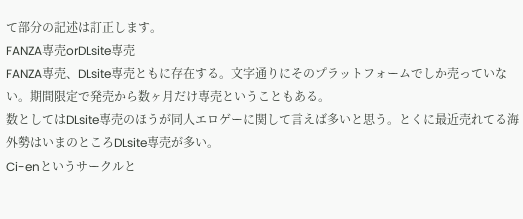て部分の記述は訂正します。
FANZA専売orDLsite専売
FANZA専売、DLsite専売ともに存在する。文字通りにそのプラットフォームでしか売っていない。期間限定で発売から数ヶ月だけ専売ということもある。
数としてはDLsite専売のほうが同人エロゲーに関して言えば多いと思う。とくに最近売れてる海外勢はいまのところDLsite専売が多い。
Ci-enというサークルと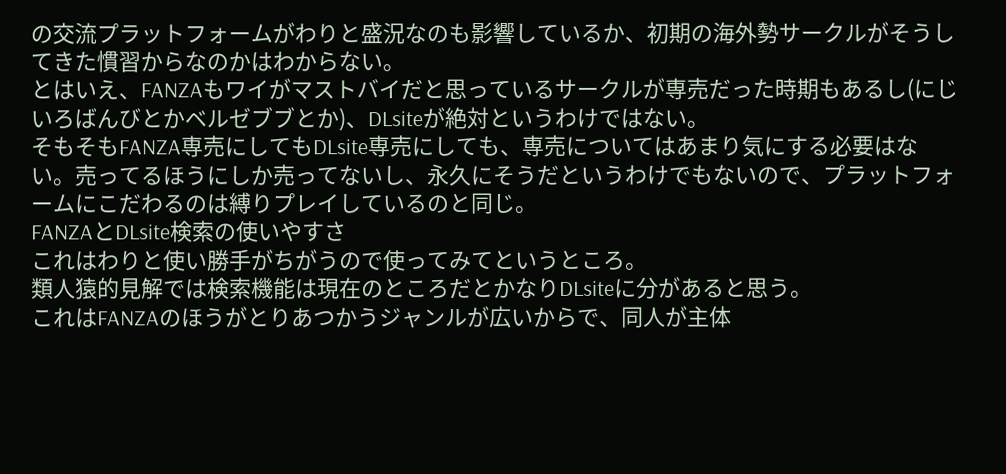の交流プラットフォームがわりと盛況なのも影響しているか、初期の海外勢サークルがそうしてきた慣習からなのかはわからない。
とはいえ、FANZAもワイがマストバイだと思っているサークルが専売だった時期もあるし(にじいろばんびとかベルゼブブとか)、DLsiteが絶対というわけではない。
そもそもFANZA専売にしてもDLsite専売にしても、専売についてはあまり気にする必要はない。売ってるほうにしか売ってないし、永久にそうだというわけでもないので、プラットフォームにこだわるのは縛りプレイしているのと同じ。
FANZAとDLsite検索の使いやすさ
これはわりと使い勝手がちがうので使ってみてというところ。
類人猿的見解では検索機能は現在のところだとかなりDLsiteに分があると思う。
これはFANZAのほうがとりあつかうジャンルが広いからで、同人が主体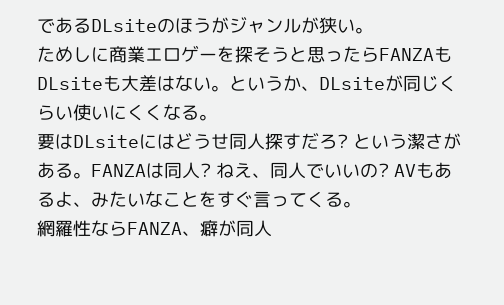であるDLsiteのほうがジャンルが狭い。
ためしに商業エロゲーを探そうと思ったらFANZAもDLsiteも大差はない。というか、DLsiteが同じくらい使いにくくなる。
要はDLsiteにはどうせ同人探すだろ? という潔さがある。FANZAは同人? ねえ、同人でいいの? AVもあるよ、みたいなことをすぐ言ってくる。
網羅性ならFANZA、癖が同人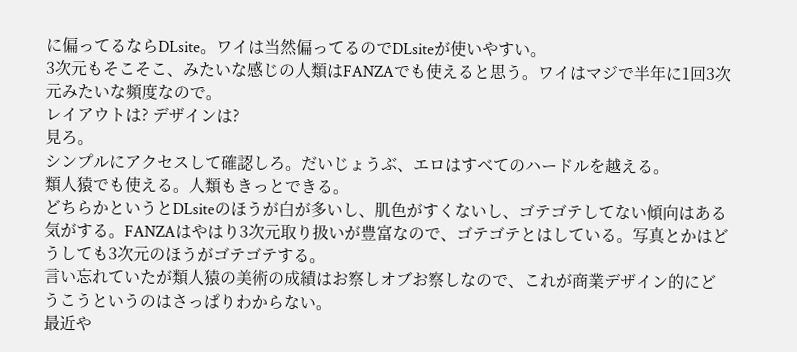に偏ってるならDLsite。ワイは当然偏ってるのでDLsiteが使いやすい。
3次元もそこそこ、みたいな感じの人類はFANZAでも使えると思う。ワイはマジで半年に1回3次元みたいな頻度なので。
レイアウトは? デザインは?
見ろ。
シンプルにアクセスして確認しろ。だいじょうぶ、エロはすべてのハードルを越える。
類人猿でも使える。人類もきっとできる。
どちらかというとDLsiteのほうが白が多いし、肌色がすくないし、ゴテゴテしてない傾向はある気がする。FANZAはやはり3次元取り扱いが豊富なので、ゴテゴテとはしている。写真とかはどうしても3次元のほうがゴテゴテする。
言い忘れていたが類人猿の美術の成績はお察しオブお察しなので、これが商業デザイン的にどうこうというのはさっぱりわからない。
最近や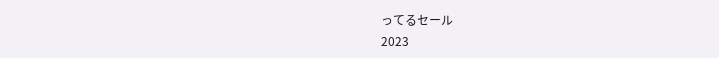ってるセール
2023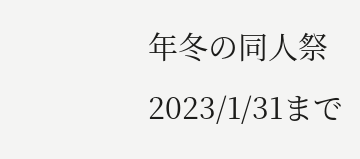年冬の同人祭 2023/1/31まで